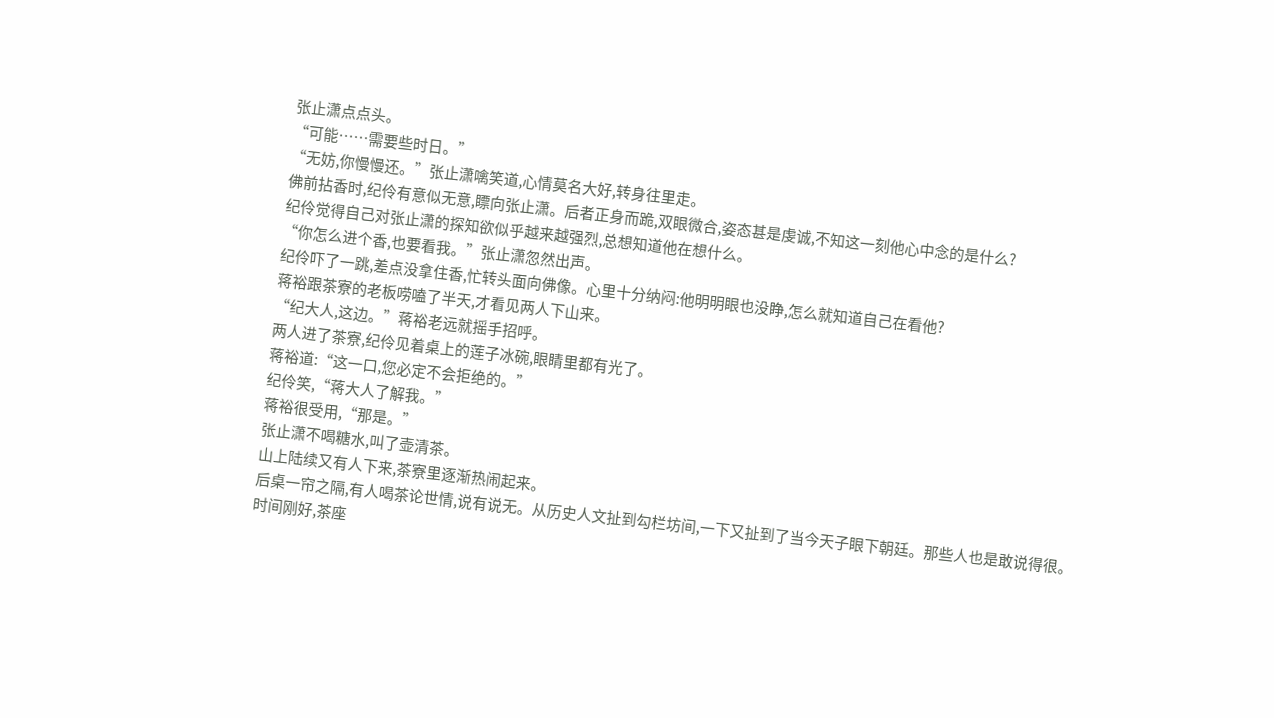张止潇点点头。
“可能……需要些时日。”
“无妨,你慢慢还。”张止潇噙笑道,心情莫名大好,转身往里走。
佛前拈香时,纪伶有意似无意,瞟向张止潇。后者正身而跪,双眼微合,姿态甚是虔诚,不知这一刻他心中念的是什么?
纪伶觉得自己对张止潇的探知欲似乎越来越强烈,总想知道他在想什么。
“你怎么进个香,也要看我。”张止潇忽然出声。
纪伶吓了一跳,差点没拿住香,忙转头面向佛像。心里十分纳闷:他明明眼也没睁,怎么就知道自己在看他?
蒋裕跟茶寮的老板唠嗑了半天,才看见两人下山来。
“纪大人,这边。”蒋裕老远就摇手招呼。
两人进了茶寮,纪伶见着桌上的莲子冰碗,眼睛里都有光了。
蒋裕道:“这一口,您必定不会拒绝的。”
纪伶笑,“蒋大人了解我。”
蒋裕很受用,“那是。”
张止潇不喝糖水,叫了壶清茶。
山上陆续又有人下来,茶寮里逐渐热闹起来。
后桌一帘之隔,有人喝茶论世情,说有说无。从历史人文扯到勾栏坊间,一下又扯到了当今天子眼下朝廷。那些人也是敢说得很。
时间刚好,茶座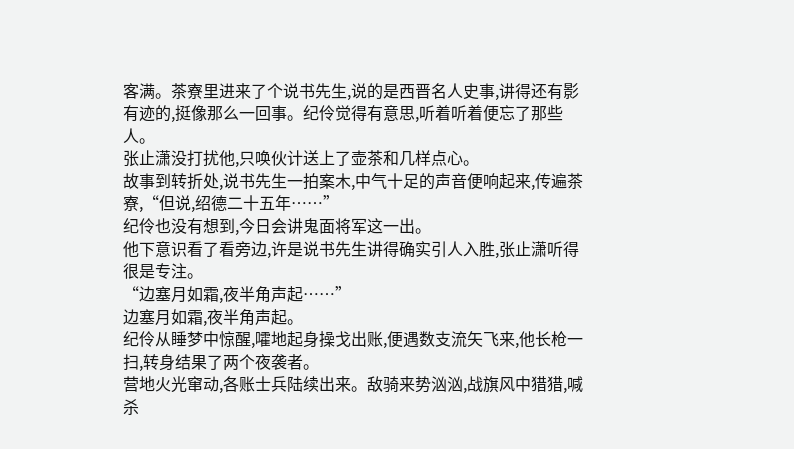客满。茶寮里进来了个说书先生,说的是西晋名人史事,讲得还有影有迹的,挺像那么一回事。纪伶觉得有意思,听着听着便忘了那些人。
张止潇没打扰他,只唤伙计送上了壶茶和几样点心。
故事到转折处,说书先生一拍案木,中气十足的声音便响起来,传遍茶寮,“但说,绍德二十五年……”
纪伶也没有想到,今日会讲鬼面将军这一出。
他下意识看了看旁边,许是说书先生讲得确实引人入胜,张止潇听得很是专注。
“边塞月如霜,夜半角声起……”
边塞月如霜,夜半角声起。
纪伶从睡梦中惊醒,嚯地起身操戈出账,便遇数支流矢飞来,他长枪一扫,转身结果了两个夜袭者。
营地火光窜动,各账士兵陆续出来。敌骑来势汹汹,战旗风中猎猎,喊杀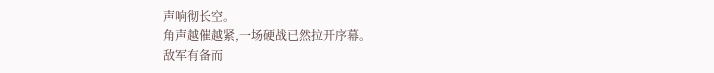声响彻长空。
角声越催越紧,一场硬战已然拉开序幕。
敌军有备而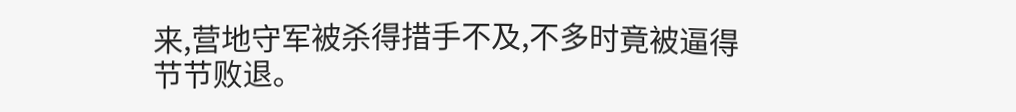来,营地守军被杀得措手不及,不多时竟被逼得节节败退。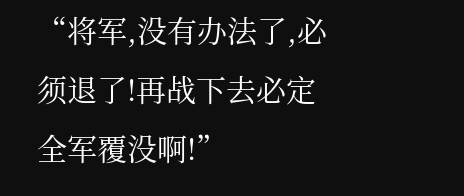“将军,没有办法了,必须退了!再战下去必定全军覆没啊!”